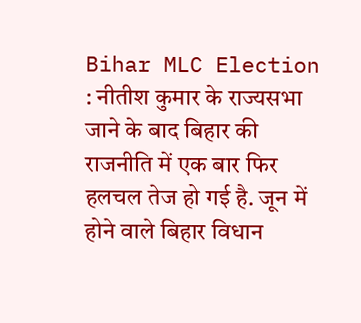Bihar MLC Election : नीतीश कुमार के राज्यसभा जाने के बाद बिहार की राजनीति में एक बार फिर हलचल तेज हो गई है. जून में होने वाले बिहार विधान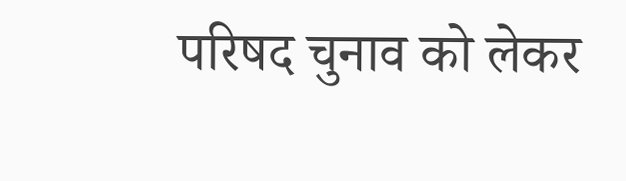परिषद चुनाव को लेकर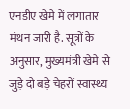एनडीए खेमे में लगातार मंथन जारी है. सूत्रों के अनुसार, मुख्यमंत्री खेमे से जुड़े दो बड़े चेहरों स्वास्थ्य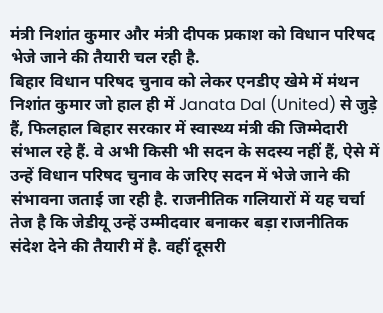मंत्री निशांत कुमार और मंत्री दीपक प्रकाश को विधान परिषद भेजे जाने की तैयारी चल रही है.
बिहार विधान परिषद चुनाव को लेकर एनडीए खेमे में मंथन
निशांत कुमार जो हाल ही में Janata Dal (United) से जुड़े हैं, फिलहाल बिहार सरकार में स्वास्थ्य मंत्री की जिम्मेदारी संभाल रहे हैं. वे अभी किसी भी सदन के सदस्य नहीं हैं, ऐसे में उन्हें विधान परिषद चुनाव के जरिए सदन में भेजे जाने की संभावना जताई जा रही है. राजनीतिक गलियारों में यह चर्चा तेज है कि जेडीयू उन्हें उम्मीदवार बनाकर बड़ा राजनीतिक संदेश देने की तैयारी में है. वहीं दूसरी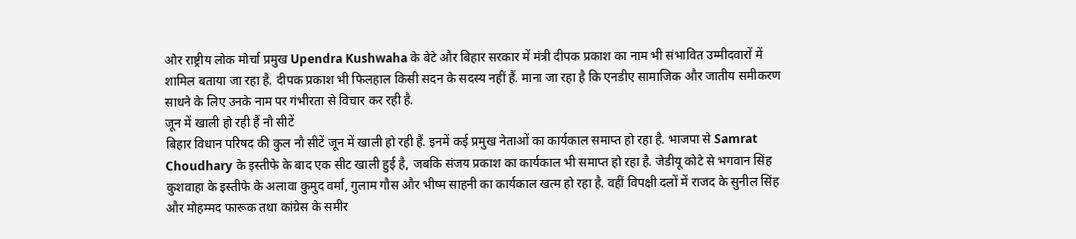ओर राष्ट्रीय लोक मोर्चा प्रमुख Upendra Kushwaha के बेटे और बिहार सरकार में मंत्री दीपक प्रकाश का नाम भी संभावित उम्मीदवारों में शामिल बताया जा रहा है. दीपक प्रकाश भी फिलहाल किसी सदन के सदस्य नहीं हैं. माना जा रहा है कि एनडीए सामाजिक और जातीय समीकरण साधने के लिए उनके नाम पर गंभीरता से विचार कर रही है.
जून में खाली हो रही हैं नौ सीटें
बिहार विधान परिषद की कुल नौ सीटें जून में खाली हो रही हैं. इनमें कई प्रमुख नेताओं का कार्यकाल समाप्त हो रहा है. भाजपा से Samrat Choudhary के इस्तीफे के बाद एक सीट खाली हुई है, जबकि संजय प्रकाश का कार्यकाल भी समाप्त हो रहा है. जेडीयू कोटे से भगवान सिंह कुशवाहा के इस्तीफे के अलावा कुमुद वर्मा, गुलाम गौस और भीष्म साहनी का कार्यकाल खत्म हो रहा है. वहीं विपक्षी दलों में राजद के सुनील सिंह और मोहम्मद फारूक तथा कांग्रेस के समीर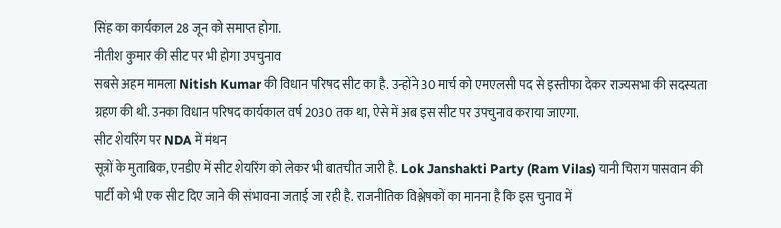सिंह का कार्यकाल 28 जून को समाप्त होगा.
नीतीश कुमार की सीट पर भी होगा उपचुनाव
सबसे अहम मामला Nitish Kumar की विधान परिषद सीट का है. उन्होंने 30 मार्च को एमएलसी पद से इस्तीफा देकर राज्यसभा की सदस्यता ग्रहण की थी. उनका विधान परिषद कार्यकाल वर्ष 2030 तक था, ऐसे में अब इस सीट पर उपचुनाव कराया जाएगा.
सीट शेयरिंग पर NDA में मंथन
सूत्रों के मुताबिक, एनडीए में सीट शेयरिंग को लेकर भी बातचीत जारी है. Lok Janshakti Party (Ram Vilas) यानी चिराग पासवान की पार्टी को भी एक सीट दिए जाने की संभावना जताई जा रही है. राजनीतिक विश्लेषकों का मानना है कि इस चुनाव में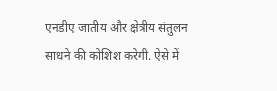एनडीए जातीय और क्षेत्रीय संतुलन साधने की कोशिश करेगी. ऐसे में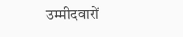उम्मीदवारों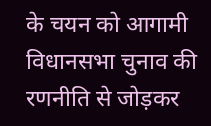के चयन को आगामी विधानसभा चुनाव की रणनीति से जोड़कर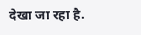देखा जा रहा है.